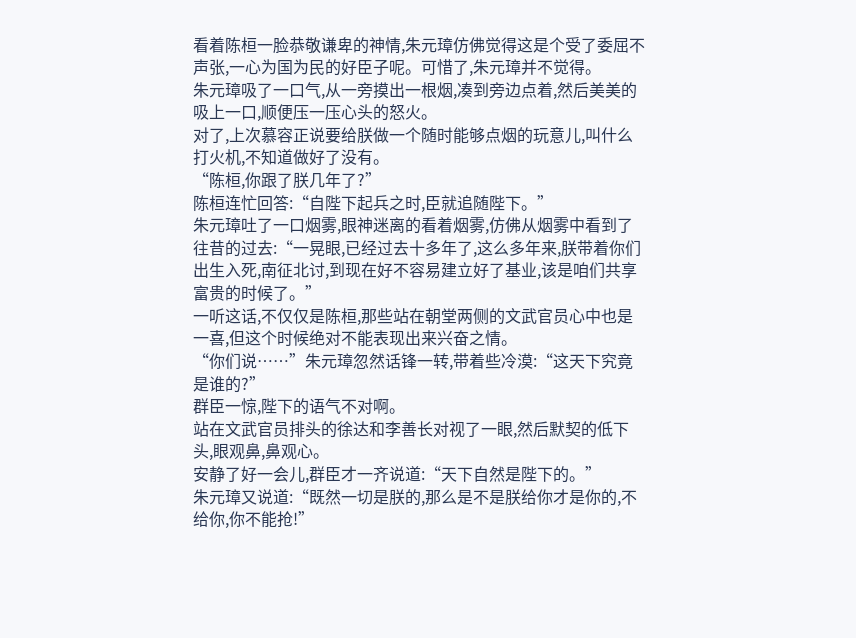看着陈桓一脸恭敬谦卑的神情,朱元璋仿佛觉得这是个受了委屈不声张,一心为国为民的好臣子呢。可惜了,朱元璋并不觉得。
朱元璋吸了一口气,从一旁摸出一根烟,凑到旁边点着,然后美美的吸上一口,顺便压一压心头的怒火。
对了,上次慕容正说要给朕做一个随时能够点烟的玩意儿,叫什么打火机,不知道做好了没有。
“陈桓,你跟了朕几年了?”
陈桓连忙回答:“自陛下起兵之时,臣就追随陛下。”
朱元璋吐了一口烟雾,眼神迷离的看着烟雾,仿佛从烟雾中看到了往昔的过去:“一晃眼,已经过去十多年了,这么多年来,朕带着你们出生入死,南征北讨,到现在好不容易建立好了基业,该是咱们共享富贵的时候了。”
一听这话,不仅仅是陈桓,那些站在朝堂两侧的文武官员心中也是一喜,但这个时候绝对不能表现出来兴奋之情。
“你们说……”朱元璋忽然话锋一转,带着些冷漠:“这天下究竟是谁的?”
群臣一惊,陛下的语气不对啊。
站在文武官员排头的徐达和李善长对视了一眼,然后默契的低下头,眼观鼻,鼻观心。
安静了好一会儿,群臣才一齐说道:“天下自然是陛下的。”
朱元璋又说道:“既然一切是朕的,那么是不是朕给你才是你的,不给你,你不能抢!”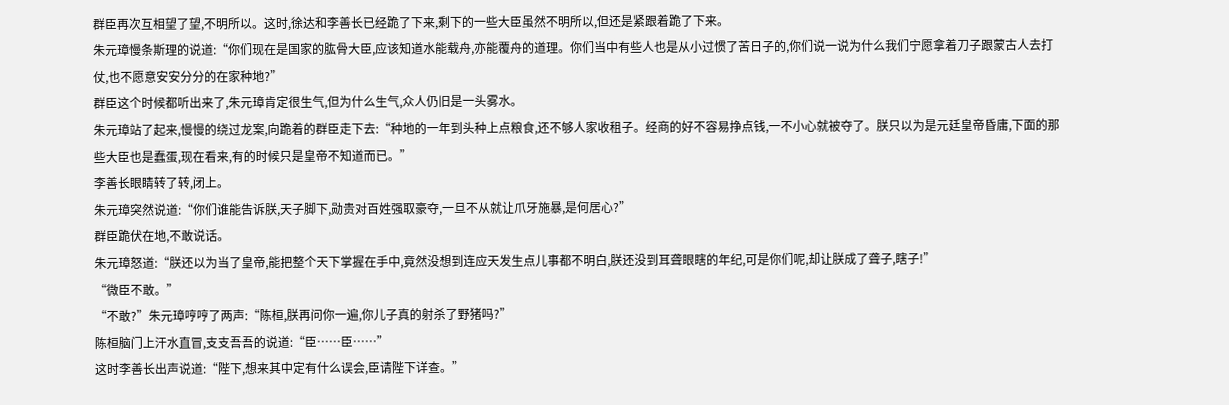群臣再次互相望了望,不明所以。这时,徐达和李善长已经跪了下来,剩下的一些大臣虽然不明所以,但还是紧跟着跪了下来。
朱元璋慢条斯理的说道:“你们现在是国家的肱骨大臣,应该知道水能载舟,亦能覆舟的道理。你们当中有些人也是从小过惯了苦日子的,你们说一说为什么我们宁愿拿着刀子跟蒙古人去打仗,也不愿意安安分分的在家种地?”
群臣这个时候都听出来了,朱元璋肯定很生气,但为什么生气,众人仍旧是一头雾水。
朱元璋站了起来,慢慢的绕过龙案,向跪着的群臣走下去:“种地的一年到头种上点粮食,还不够人家收租子。经商的好不容易挣点钱,一不小心就被夺了。朕只以为是元廷皇帝昏庸,下面的那些大臣也是蠢蛋,现在看来,有的时候只是皇帝不知道而已。”
李善长眼睛转了转,闭上。
朱元璋突然说道:“你们谁能告诉朕,天子脚下,勋贵对百姓强取豪夺,一旦不从就让爪牙施暴,是何居心?”
群臣跪伏在地,不敢说话。
朱元璋怒道:“朕还以为当了皇帝,能把整个天下掌握在手中,竟然没想到连应天发生点儿事都不明白,朕还没到耳聋眼瞎的年纪,可是你们呢,却让朕成了聋子,瞎子!”
“微臣不敢。”
“不敢?”朱元璋哼哼了两声:“陈桓,朕再问你一遍,你儿子真的射杀了野猪吗?”
陈桓脑门上汗水直冒,支支吾吾的说道:“臣……臣……”
这时李善长出声说道:“陛下,想来其中定有什么误会,臣请陛下详查。”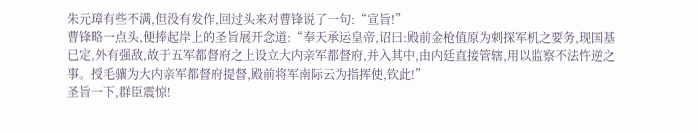朱元璋有些不满,但没有发作,回过头来对曹锋说了一句:“宣旨!”
曹锋略一点头,便捧起岸上的圣旨展开念道:“奉天承运皇帝,诏曰:殿前金枪值原为刺探军机之要务,现国基已定,外有强敌,故于五军都督府之上设立大内亲军都督府,并入其中,由内廷直接管辖,用以监察不法忤逆之事。授毛骧为大内亲军都督府提督,殿前将军南际云为指挥使,钦此!”
圣旨一下,群臣震惊!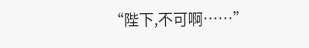“陛下,不可啊……”